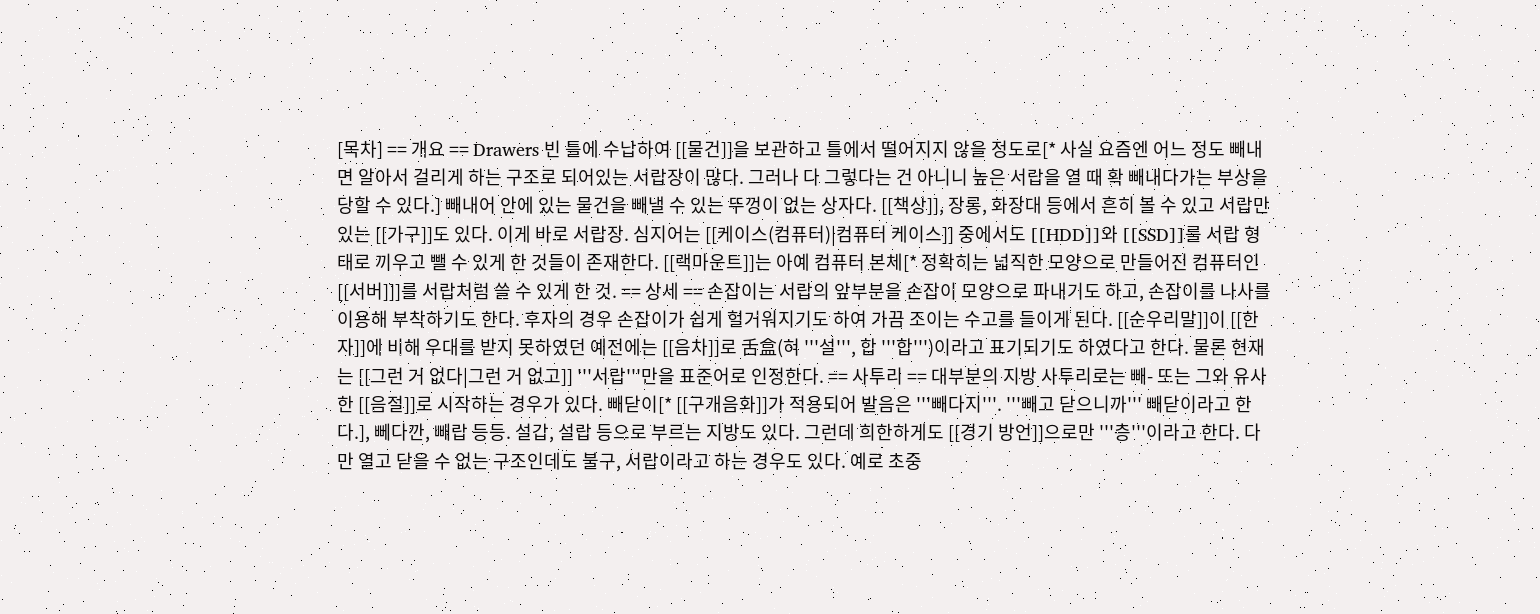[목차] == 개요 == Drawers 빈 틀에 수납하여 [[물건]]을 보관하고 틀에서 떨어지지 않을 정도로[* 사실 요즘엔 어느 정도 빼내면 알아서 걸리게 하는 구조로 되어있는 서랍장이 많다. 그러나 다 그렇다는 건 아니니 높은 서랍을 열 때 확 빼내다가는 부상을 당할 수 있다.] 빼내어 안에 있는 물건을 빼낼 수 있는 뚜껑이 없는 상자다. [[책상]], 장롱, 화장대 등에서 흔히 볼 수 있고 서랍만 있는 [[가구]]도 있다. 이게 바로 서랍장. 심지어는 [[케이스(컴퓨터)|컴퓨터 케이스]] 중에서도 [[HDD]]와 [[SSD]]를 서랍 형태로 끼우고 뺄 수 있게 한 것들이 존재한다. [[랙마운트]]는 아예 컴퓨터 본체[* 정확히는 넓직한 모양으로 만들어진 컴퓨터인 [[서버]]]를 서랍처럼 쓸 수 있게 한 것. == 상세 == 손잡이는 서랍의 앞부분을 손잡이 모양으로 파내기도 하고, 손잡이를 나사를 이용해 부착하기도 한다. 후자의 경우 손잡이가 쉽게 헐거워지기도 하여 가끔 조이는 수고를 들이게 된다. [[순우리말]]이 [[한자]]에 비해 우대를 받지 못하였던 예전에는 [[음차]]로 舌盒(혀 '''설''', 합 '''합''')이라고 표기되기도 하였다고 한다. 물론 현재는 [[그런 거 없다|그런 거 없고]] '''서랍'''만을 표준어로 인정한다. == 사투리 == 대부분의 지방 사투리로는 빼- 또는 그와 유사한 [[음절]]로 시작하는 경우가 있다. 빼닫이[* [[구개음화]]가 적용되어 발음은 '''빼다지'''. '''빼고 닫으니까''' 빼닫이라고 한다.], 뻬다깐, 빼랍 등등. 설갑, 설랍 등으로 부르는 지방도 있다. 그런데 희한하게도 [[경기 방언]]으로만 '''층'''이라고 한다. 다만 열고 닫을 수 없는 구조인데도 불구, 서랍이라고 하는 경우도 있다. 예로 초중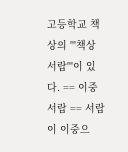고등학교 책상의 '''책상 서랍'''이 있다. == 이중 서랍 == 서랍이 이중으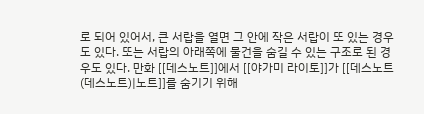로 되어 있어서, 큰 서랍을 열면 그 안에 작은 서랍이 또 있는 경우도 있다. 또는 서랍의 아래쪽에 물건을 숨길 수 있는 구조로 된 경우도 있다. 만화 [[데스노트]]에서 [[야가미 라이토]]가 [[데스노트(데스노트)|노트]]를 숨기기 위해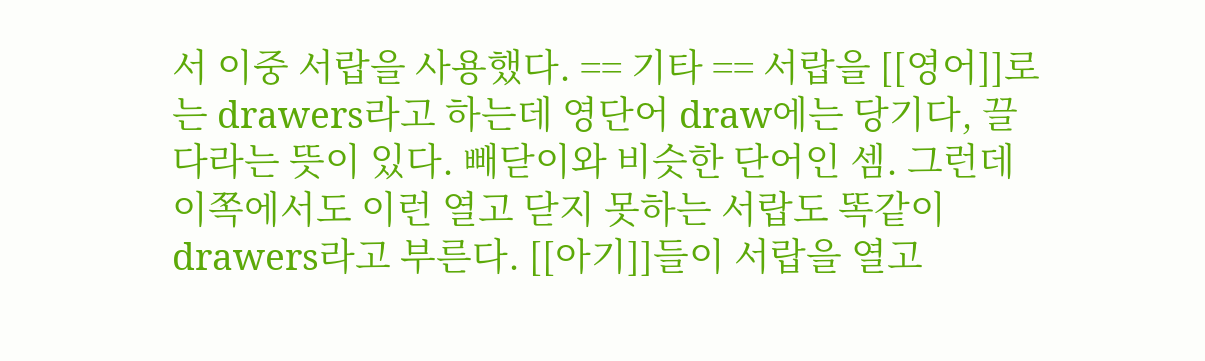서 이중 서랍을 사용했다. == 기타 == 서랍을 [[영어]]로는 drawers라고 하는데 영단어 draw에는 당기다, 끌다라는 뜻이 있다. 빼닫이와 비슷한 단어인 셈. 그런데 이쪽에서도 이런 열고 닫지 못하는 서랍도 똑같이 drawers라고 부른다. [[아기]]들이 서랍을 열고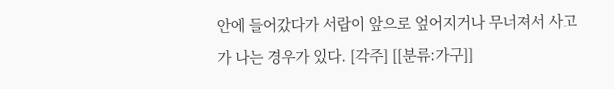안에 들어갔다가 서랍이 앞으로 엎어지거나 무너져서 사고가 나는 경우가 있다. [각주] [[분류:가구]]